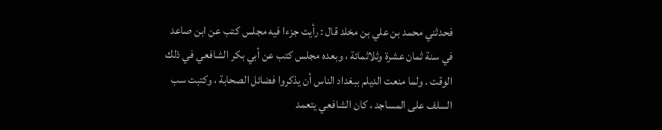فحدثني محمد بن علي بن مخلد قال : رأيت جزءا فيه مجلس كتب عن ابن صاعد
في سنة ثمان عشرة وثلاثمائة ، وبعده مجلس كتب عن أبي بكر الشافعي في ذلك
الوقت . ولما منعت الديلم ببغداد الناس أن يذكروا فضائل الصحابة ، وكتبت سب
السلف على المساجد ، كان الشافعي يتعمد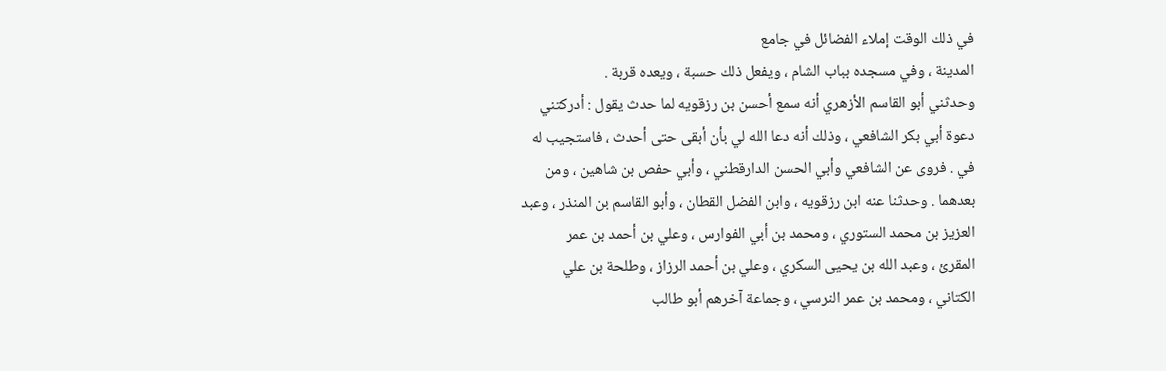في ذلك الوقت إملاء الفضائل في جامع
المدينة ، وفي مسجده بباب الشام ، ويفعل ذلك حسبة ، ويعده قربة .
وحدثني أبو القاسم الأزهري أنه سمع أحسن بن رزقويه لما حدث يقول : أدركتني
دعوة أبي بكر الشافعي ، وذلك أنه دعا الله لي بأن أبقى حتى أحدث ، فاستجيب له
في . فروى عن الشافعي وأبي الحسن الدارقطني ، وأبي حفص بن شاهين ، ومن
بعدهما . وحدثنا عنه ابن رزقويه ، وابن الفضل القطان ، وأبو القاسم بن المنذر ، وعبد
العزيز بن محمد الستوري ، ومحمد بن أبي الفوارس ، وعلي بن أحمد بن عمر
المقرئ ، وعبد الله بن يحيى السكري ، وعلي بن أحمد الرزاز ، وطلحة بن علي
الكتاني ، ومحمد بن عمر النرسي ، وجماعة آخرهم أبو طالب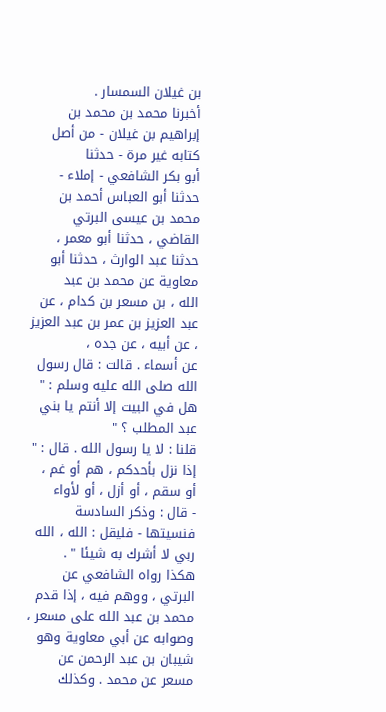بن غيلان السمسار .
أخبرنا محمد بن محمد بن إبراهيم بن غيلان - من أصل كتابه غير مرة - حدثنا
أبو بكر الشافعي - إملاء - حدثنا أبو العباس أحمد بن محمد بن عيسى البرتي
القاضي ، حدثنا أبو معمر ، حدثنا عبد الوارث ، حدثنا أبو معاوية عن محمد بن عبد
الله ، بن مسعر بن كدام ، عن عبد العزيز بن عمر بن عبد العزيز ، عن أبيه ، عن جده ،
عن أسماء . قالت : قال رسول الله صلى الله عليه وسلم : " هل في البيت إلا أنتم يا بني عبد المطلب ؟ "
قلنا : لا يا رسول الله . قال : " إذا نزل بأحدكم ، هم أو غم ، أو سقم ، أو أزل ، أو لأواء
- قال : وذكر السادسة فنسيتها - فليقل : الله ، الله ربي لا أشرك به شيئا " .
هكذا رواه الشافعي عن البرتي ، ووهم فيه ، إذا قدم محمد بن عبد الله على مسعر ،
وصوابه عن أبي معاوية وهو شيبان بن عبد الرحمن عن مسعر عن محمد . وكذلك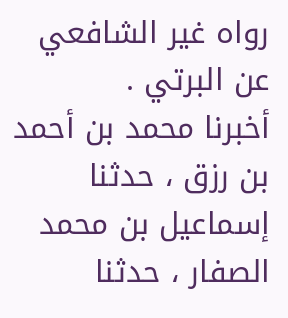رواه غير الشافعي عن البرتي .
أخبرنا محمد بن أحمد بن رزق ، حدثنا إسماعيل بن محمد الصفار ، حدثنا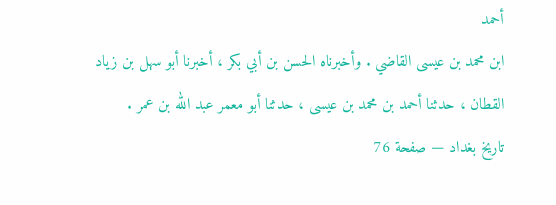أحمد
ابن محمد بن عيسى القاضي . وأخبرناه الحسن بن أبي بكر ، أخبرنا أبو سهل بن زياد
القطان ، حدثنا أحمد بن محمد بن عيسى ، حدثنا أبو معمر عبد الله بن عمر .
تاريخ بغداد — صفحة 76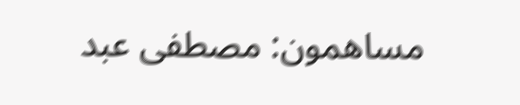مساهمون: مصطفى عبد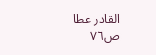القادر عطا
ص٧٦